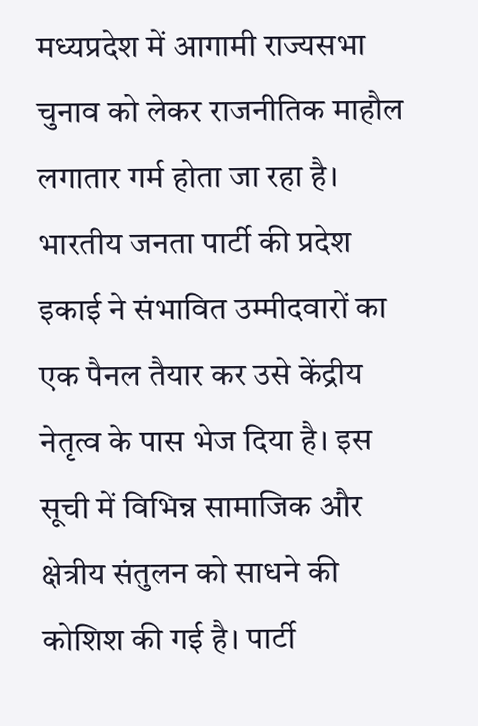मध्यप्रदेश में आगामी राज्यसभा चुनाव को लेकर राजनीतिक माहौल लगातार गर्म होता जा रहा है। भारतीय जनता पार्टी की प्रदेश इकाई ने संभावित उम्मीदवारों का एक पैनल तैयार कर उसे केंद्रीय नेतृत्व के पास भेज दिया है। इस सूची में विभिन्न सामाजिक और क्षेत्रीय संतुलन को साधने की कोशिश की गई है। पार्टी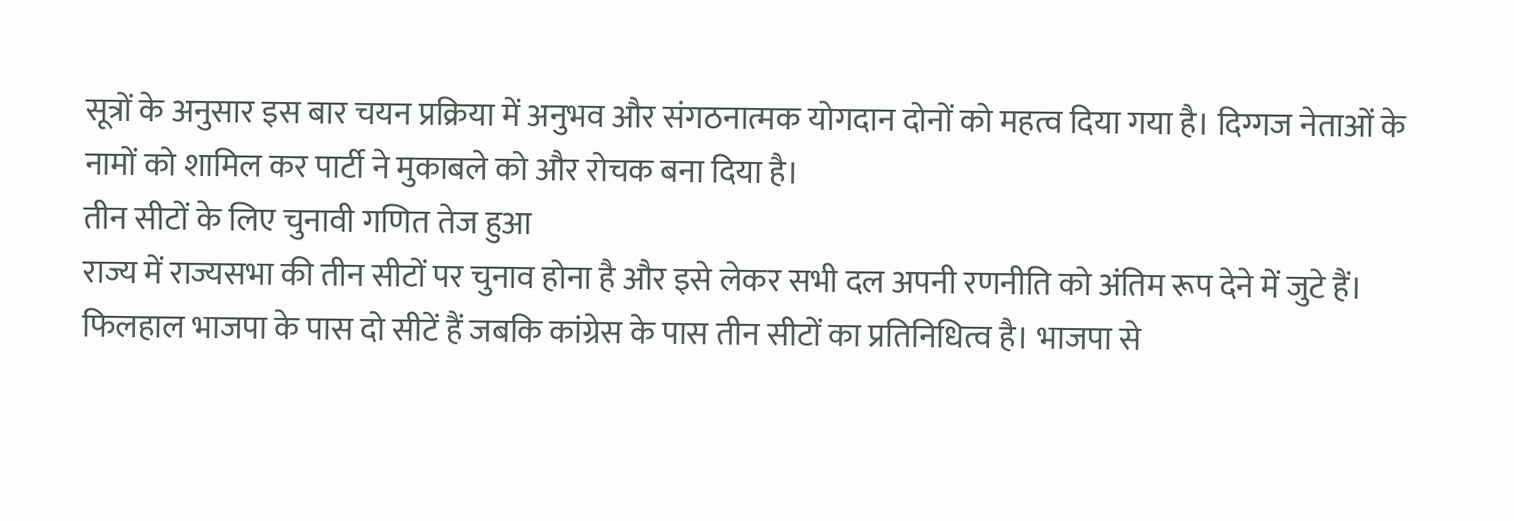सूत्रों के अनुसार इस बार चयन प्रक्रिया में अनुभव और संगठनात्मक योगदान दोनों को महत्व दिया गया है। दिग्गज नेताओं के नामों को शामिल कर पार्टी ने मुकाबले को और रोचक बना दिया है।
तीन सीटों के लिए चुनावी गणित तेज हुआ
राज्य में राज्यसभा की तीन सीटों पर चुनाव होना है और इसे लेकर सभी दल अपनी रणनीति को अंतिम रूप देने में जुटे हैं। फिलहाल भाजपा के पास दो सीटें हैं जबकि कांग्रेस के पास तीन सीटों का प्रतिनिधित्व है। भाजपा से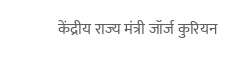केंद्रीय राज्य मंत्री जॉर्ज कुरियन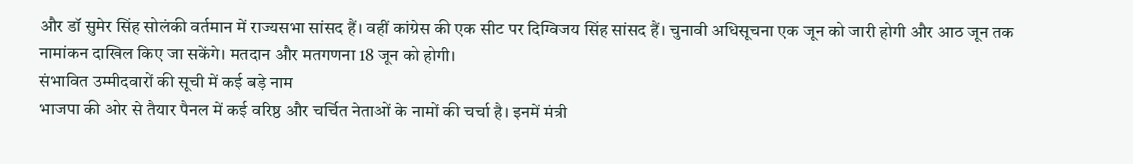और डॉ सुमेर सिंह सोलंकी वर्तमान में राज्यसभा सांसद हैं। वहीं कांग्रेस की एक सीट पर दिग्विजय सिंह सांसद हैं। चुनावी अधिसूचना एक जून को जारी होगी और आठ जून तक नामांकन दाखिल किए जा सकेंगे। मतदान और मतगणना 18 जून को होगी।
संभावित उम्मीदवारों की सूची में कई बड़े नाम
भाजपा की ओर से तैयार पैनल में कई वरिष्ठ और चर्चित नेताओं के नामों की चर्चा है। इनमें मंत्री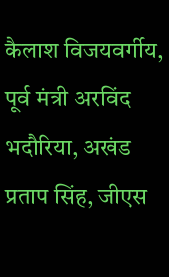कैलाश विजयवर्गीय, पूर्व मंत्री अरविंद भदौरिया, अखंड प्रताप सिंह, जीएस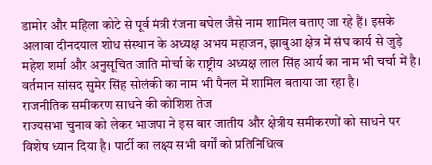डामोर और महिला कोटे से पूर्व मंत्री रंजना बघेल जैसे नाम शामिल बताए जा रहे हैं। इसके अलावा दीनदयाल शोध संस्थान के अध्यक्ष अभय महाजन, झाबुआ क्षेत्र में संघ कार्य से जुड़े महेश शर्मा और अनुसूचित जाति मोर्चा के राष्ट्रीय अध्यक्ष लाल सिंह आर्य का नाम भी चर्चा में है। वर्तमान सांसद सुमेर सिंह सोलंकी का नाम भी पैनल में शामिल बताया जा रहा है।
राजनीतिक समीकरण साधने की कोशिश तेज
राज्यसभा चुनाव को लेकर भाजपा ने इस बार जातीय और क्षेत्रीय समीकरणों को साधने पर विशेष ध्यान दिया है। पार्टी का लक्ष्य सभी वर्गों को प्रतिनिधित्व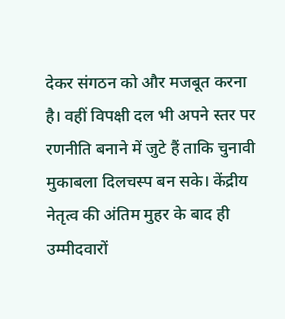देकर संगठन को और मजबूत करना है। वहीं विपक्षी दल भी अपने स्तर पर रणनीति बनाने में जुटे हैं ताकि चुनावी मुकाबला दिलचस्प बन सके। केंद्रीय नेतृत्व की अंतिम मुहर के बाद ही उम्मीदवारों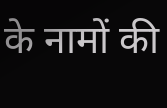के नामों की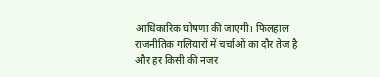आधिकारिक घोषणा की जाएगी। फिलहाल राजनीतिक गलियारों में चर्चाओं का दौर तेज है और हर किसी की नजर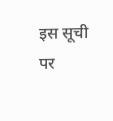इस सूची पर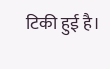टिकी हुई है।